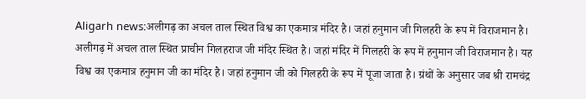Aligarh news:अलीगढ़ का अचल ताल स्थित विश्व का एकमात्र मंदिर है। जहां हनुमान जी गिलहरी के रूप में विराजमान है।
अलीगढ़ में अचल ताल स्थित प्राचीन गिलहराज जी मंदिर स्थित है। जहां मंदिर में गिलहरी के रूप में हनुमान जी विराजमान है। यह विश्व का एकमात्र हनुमान जी का मंदिर है। जहां हनुमान जी को गिलहरी के रूप में पूजा जाता है। ग्रंथों के अनुसार जब श्री रामचंद्र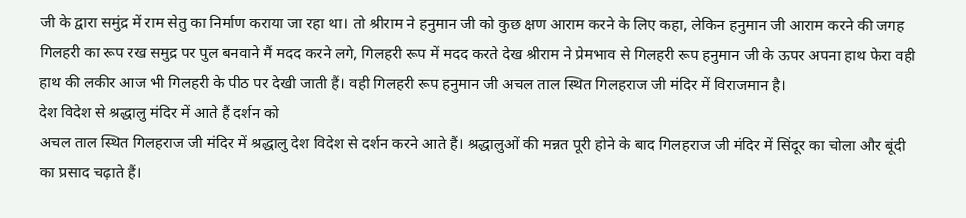जी के द्वारा समुंद्र में राम सेतु का निर्माण कराया जा रहा था। तो श्रीराम ने हनुमान जी को कुछ क्षण आराम करने के लिए कहा, लेकिन हनुमान जी आराम करने की जगह गिलहरी का रूप रख समुद्र पर पुल बनवाने मैं मदद करने लगे, गिलहरी रूप में मदद करते देख श्रीराम ने प्रेमभाव से गिलहरी रूप हनुमान जी के ऊपर अपना हाथ फेरा वही हाथ की लकीर आज भी गिलहरी के पीठ पर देखी जाती हैं। वही गिलहरी रूप हनुमान जी अचल ताल स्थित गिलहराज जी मंदिर में विराजमान है।
देश विदेश से श्रद्धालु मंदिर में आते हैं दर्शन को
अचल ताल स्थित गिलहराज जी मंदिर में श्रद्धालु देश विदेश से दर्शन करने आते हैं। श्रद्धालुओं की मन्नत पूरी होने के बाद गिलहराज जी मंदिर में सिंदूर का चोला और बूंदी का प्रसाद चढ़ाते हैं।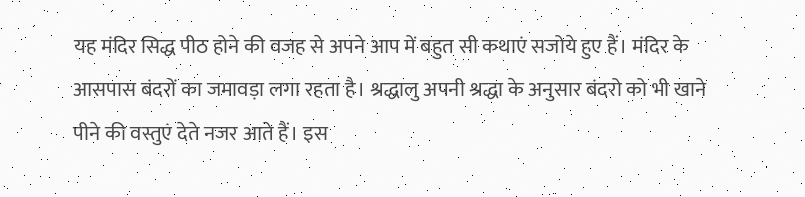यह मंदिर सिद्ध पीठ होने की वजह से अपने आप में बहुत सी कथाएं सजोये हुए हैं। मंदिर के आसपास बंदरों का जमावड़ा लगा रहता है। श्रद्धालु अपनी श्रद्धा के अनुसार बंदरो को भी खाने पीने की वस्तुएं देते नजर आते हैं। इस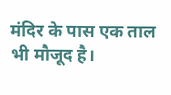मंदिर के पास एक ताल भी मौजूद है।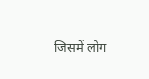जिसमें लोग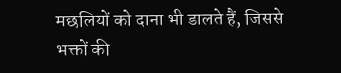मछलियों को दाना भी डालते हैं, जिससे भक्तों की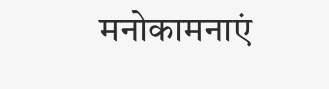मनोकामनाएं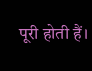पूरी होती हैं।